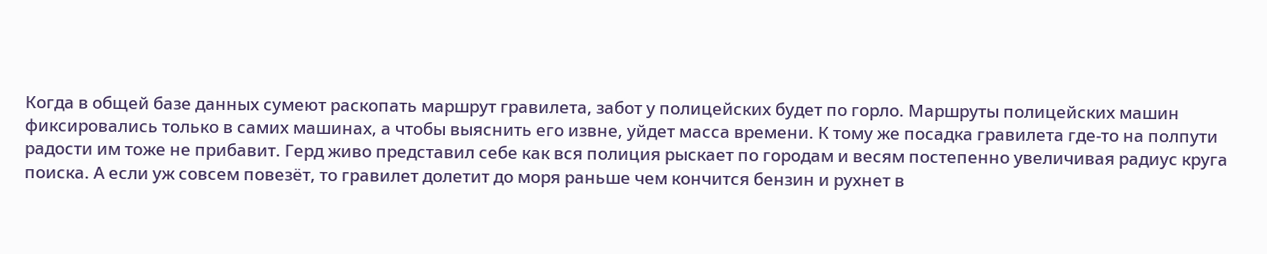Когда в общей базе данных сумеют раскопать маршрут гравилета, забот у полицейских будет по горло. Маршруты полицейских машин фиксировались только в самих машинах, а чтобы выяснить его извне, уйдет масса времени. К тому же посадка гравилета где-то на полпути радости им тоже не прибавит. Герд живо представил себе как вся полиция рыскает по городам и весям постепенно увеличивая радиус круга поиска. А если уж совсем повезёт, то гравилет долетит до моря раньше чем кончится бензин и рухнет в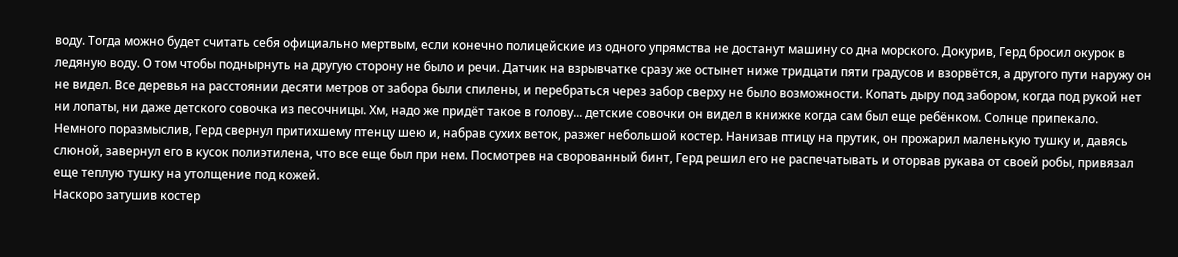воду. Тогда можно будет считать себя официально мертвым, если конечно полицейские из одного упрямства не достанут машину со дна морского. Докурив, Герд бросил окурок в ледяную воду. О том чтобы поднырнуть на другую сторону не было и речи. Датчик на взрывчатке сразу же остынет ниже тридцати пяти градусов и взорвётся, а другого пути наружу он не видел. Все деревья на расстоянии десяти метров от забора были спилены, и перебраться через забор сверху не было возможности. Копать дыру под забором, когда под рукой нет ни лопаты, ни даже детского совочка из песочницы. Хм, надо же придёт такое в голову... детские совочки он видел в книжке когда сам был еще ребёнком. Солнце припекало. Немного поразмыслив, Герд свернул притихшему птенцу шею и, набрав сухих веток, разжег небольшой костер. Нанизав птицу на прутик, он прожарил маленькую тушку и, давясь слюной, завернул его в кусок полиэтилена, что все еще был при нем. Посмотрев на сворованный бинт, Герд решил его не распечатывать и оторвав рукава от своей робы, привязал еще теплую тушку на утолщение под кожей.
Наскоро затушив костер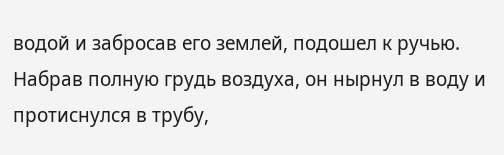водой и забросав его землей, подошел к ручью. Набрав полную грудь воздуха, он нырнул в воду и протиснулся в трубу,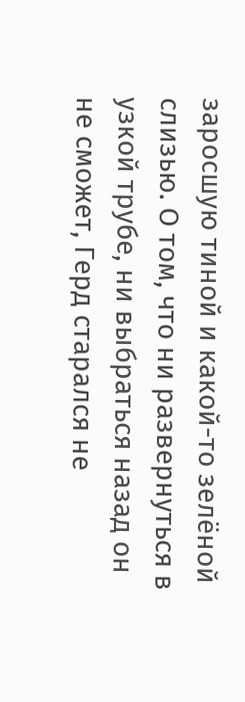заросшую тиной и какой-то зелёной слизью. О том, что ни развернуться в узкой трубе, ни выбраться назад он не сможет, Герд старался не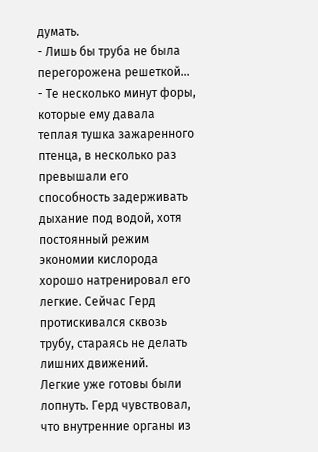думать.
- Лишь бы труба не была перегорожена решеткой... - Те несколько минут форы, которые ему давала теплая тушка зажаренного птенца, в несколько раз превышали его способность задерживать дыхание под водой, хотя постоянный режим экономии кислорода хорошо натренировал его легкие. Сейчас Герд протискивался сквозь трубу, стараясь не делать лишних движений.
Легкие уже готовы были лопнуть. Герд чувствовал, что внутренние органы из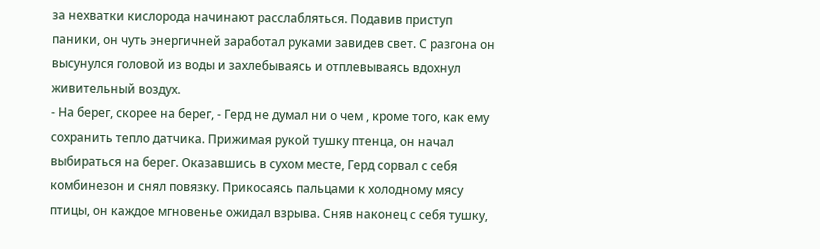за нехватки кислорода начинают расслабляться. Подавив приступ паники, он чуть энергичней заработал руками завидев свет. С разгона он высунулся головой из воды и захлебываясь и отплевываясь вдохнул живительный воздух.
- На берег, скорее на берег, - Герд не думал ни о чем , кроме того, как ему сохранить тепло датчика. Прижимая рукой тушку птенца, он начал выбираться на берег. Оказавшись в сухом месте, Герд сорвал с себя комбинезон и снял повязку. Прикосаясь пальцами к холодному мясу птицы, он каждое мгновенье ожидал взрыва. Сняв наконец с себя тушку,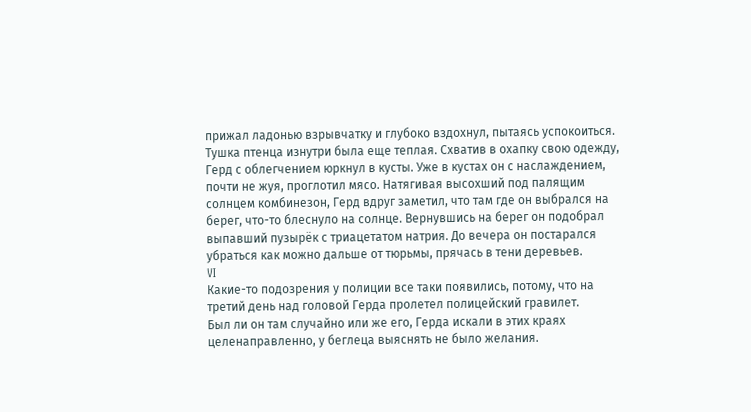прижал ладонью взрывчатку и глубоко вздохнул, пытаясь успокоиться.
Тушка птенца изнутри была еще теплая. Схватив в охапку свою одежду, Герд с облегчением юркнул в кусты. Уже в кустах он с наслаждением, почти не жуя, проглотил мясо. Натягивая высохший под палящим солнцем комбинезон, Герд вдруг заметил, что там где он выбрался на берег, что-то блеснуло на солнце. Вернувшись на берег он подобрал выпавший пузырёк с триацетатом натрия. До вечера он постарался убраться как можно дальше от тюрьмы, прячась в тени деревьев.
VI
Какие-то подозрения у полиции все таки появились, потому, что на третий день над головой Герда пролетел полицейский гравилет.
Был ли он там случайно или же его, Герда искали в этих краях целенаправленно, у беглеца выяснять не было желания.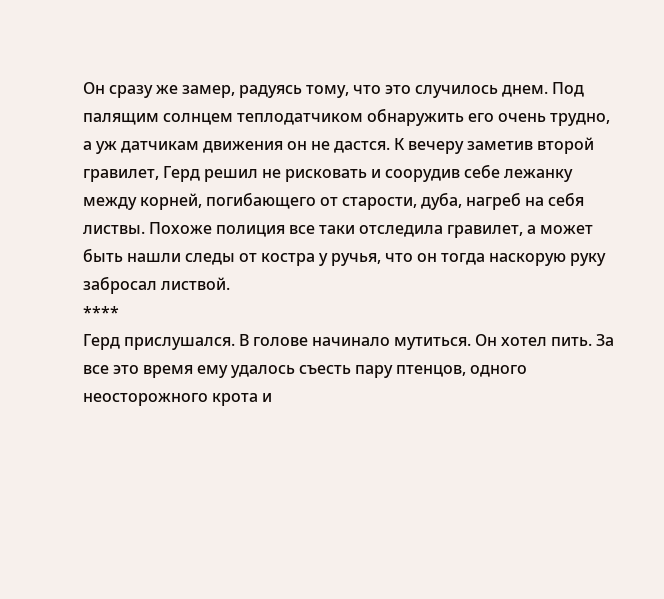Он сразу же замер, радуясь тому, что это случилось днем. Под палящим солнцем теплодатчиком обнаружить его очень трудно, а уж датчикам движения он не дастся. К вечеру заметив второй гравилет, Герд решил не рисковать и соорудив себе лежанку между корней, погибающего от старости, дуба, нагреб на себя листвы. Похоже полиция все таки отследила гравилет, а может быть нашли следы от костра у ручья, что он тогда наскорую руку забросал листвой.
****
Герд прислушался. В голове начинало мутиться. Он хотел пить. За все это время ему удалось съесть пару птенцов, одного неосторожного крота и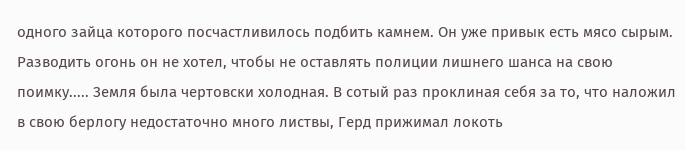одного зайца которого посчастливилось подбить камнем. Он уже привык есть мясо сырым. Разводить огонь он не хотел, чтобы не оставлять полиции лишнего шанса на свою поимку..... Земля была чертовски холодная. В сотый раз проклиная себя за то, что наложил в свою берлогу недостаточно много листвы, Герд прижимал локоть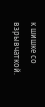к шишке со взрывчаткой.